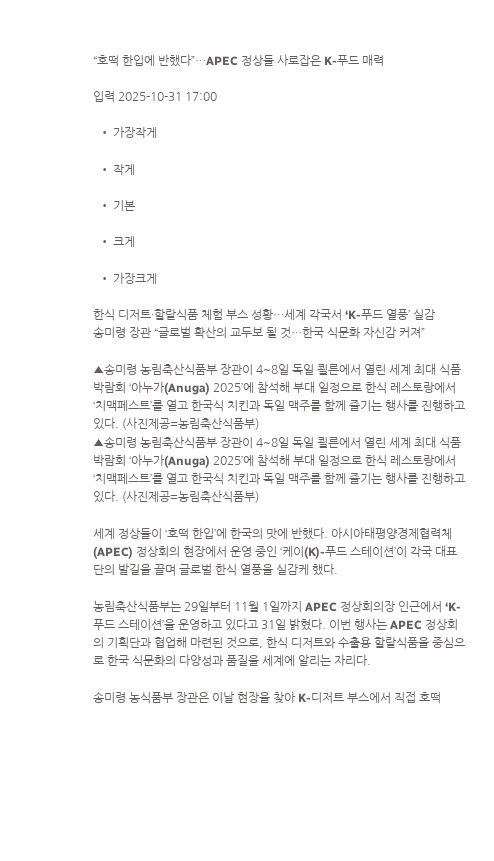“호떡 한입에 반했다”…APEC 정상들 사로잡은 K-푸드 매력

입력 2025-10-31 17:00

  • 가장작게

  • 작게

  • 기본

  • 크게

  • 가장크게

한식 디저트·할랄식품 체험 부스 성황…세계 각국서 ‘K-푸드 열풍’ 실감
송미령 장관 “글로벌 확산의 교두보 될 것…한국 식문화 자신감 커져”

▲송미령 농림축산식품부 장관이 4~8일 독일 쾰른에서 열린 세계 최대 식품박람회 ‘아누가(Anuga) 2025’에 참석해 부대 일정으로 한식 레스토랑에서 ‘치맥페스트’를 열고 한국식 치킨과 독일 맥주를 함께 즐기는 행사를 진행하고 있다. (사진제공=농림축산식품부)
▲송미령 농림축산식품부 장관이 4~8일 독일 쾰른에서 열린 세계 최대 식품박람회 ‘아누가(Anuga) 2025’에 참석해 부대 일정으로 한식 레스토랑에서 ‘치맥페스트’를 열고 한국식 치킨과 독일 맥주를 함께 즐기는 행사를 진행하고 있다. (사진제공=농림축산식품부)

세계 정상들이 ‘호떡 한입’에 한국의 맛에 반했다. 아시아태평양경제협력체(APEC) 정상회의 현장에서 운영 중인 ‘케이(K)-푸드 스테이션’이 각국 대표단의 발길을 끌며 글로벌 한식 열풍을 실감케 했다.

농림축산식품부는 29일부터 11월 1일까지 APEC 정상회의장 인근에서 ‘K-푸드 스테이션’을 운영하고 있다고 31일 밝혔다. 이번 행사는 APEC 정상회의 기획단과 협업해 마련된 것으로, 한식 디저트와 수출용 할랄식품을 중심으로 한국 식문화의 다양성과 품질을 세계에 알리는 자리다.

송미령 농식품부 장관은 이날 현장을 찾아 K-디저트 부스에서 직접 호떡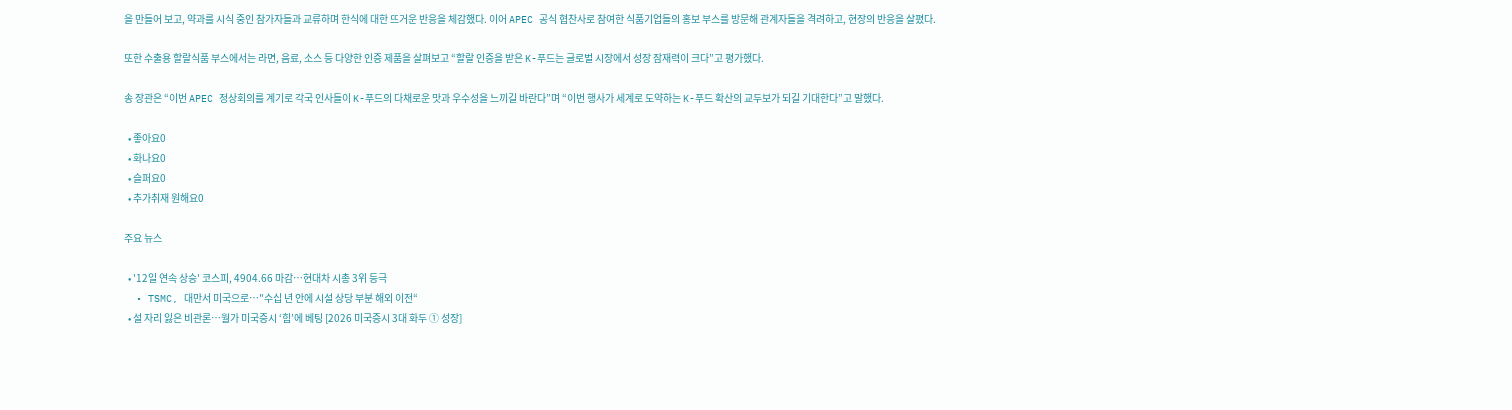을 만들어 보고, 약과를 시식 중인 참가자들과 교류하며 한식에 대한 뜨거운 반응을 체감했다. 이어 APEC 공식 협찬사로 참여한 식품기업들의 홍보 부스를 방문해 관계자들을 격려하고, 현장의 반응을 살폈다.

또한 수출용 할랄식품 부스에서는 라면, 음료, 소스 등 다양한 인증 제품을 살펴보고 “할랄 인증을 받은 K-푸드는 글로벌 시장에서 성장 잠재력이 크다”고 평가했다.

송 장관은 “이번 APEC 정상회의를 계기로 각국 인사들이 K-푸드의 다채로운 맛과 우수성을 느끼길 바란다”며 “이번 행사가 세계로 도약하는 K-푸드 확산의 교두보가 되길 기대한다”고 말했다.

  • 좋아요0
  • 화나요0
  • 슬퍼요0
  • 추가취재 원해요0

주요 뉴스

  • '12일 연속 상승' 코스피, 4904.66 마감⋯현대차 시총 3위 등극
  • TSMC, 대만서 미국으로…"수십 년 안에 시설 상당 부분 해외 이전“
  • 설 자리 잃은 비관론…월가 미국증시 ‘힘’에 베팅 [2026 미국증시 3대 화두 ① 성장]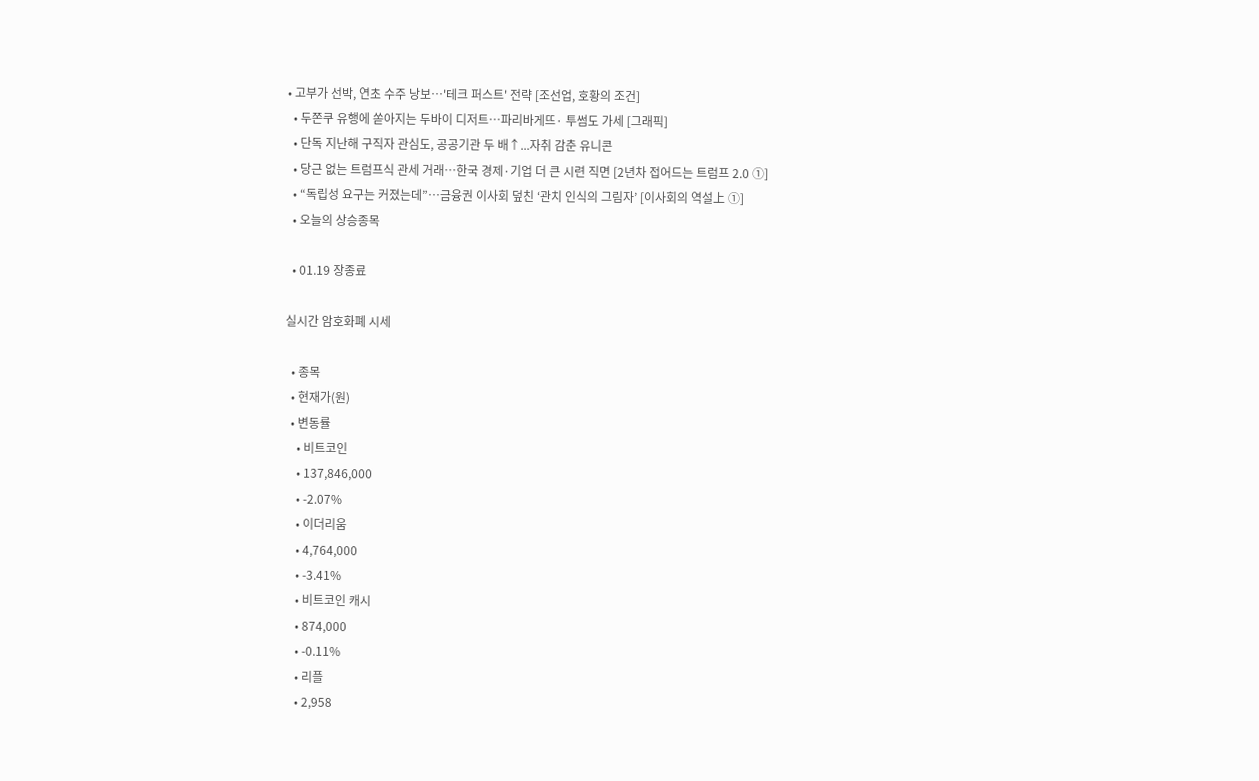• 고부가 선박, 연초 수주 낭보…'테크 퍼스트' 전략 [조선업, 호황의 조건]
  • 두쫀쿠 유행에 쏟아지는 두바이 디저트…파리바게뜨· 투썸도 가세 [그래픽]
  • 단독 지난해 구직자 관심도, 공공기관 두 배↑...자취 감춘 유니콘
  • 당근 없는 트럼프식 관세 거래…한국 경제·기업 더 큰 시련 직면 [2년차 접어드는 트럼프 2.0 ①]
  • “독립성 요구는 커졌는데”…금융권 이사회 덮친 ‘관치 인식의 그림자’ [이사회의 역설上 ①]
  • 오늘의 상승종목

  • 01.19 장종료

실시간 암호화폐 시세

  • 종목
  • 현재가(원)
  • 변동률
    • 비트코인
    • 137,846,000
    • -2.07%
    • 이더리움
    • 4,764,000
    • -3.41%
    • 비트코인 캐시
    • 874,000
    • -0.11%
    • 리플
    • 2,958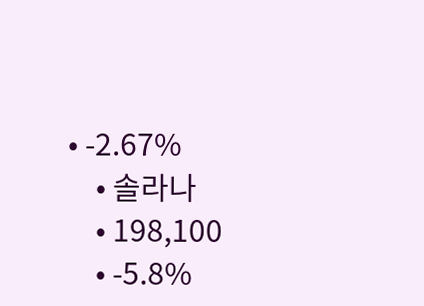• -2.67%
    • 솔라나
    • 198,100
    • -5.8%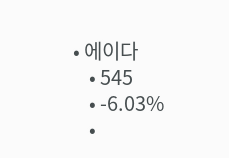• 에이다
    • 545
    • -6.03%
    •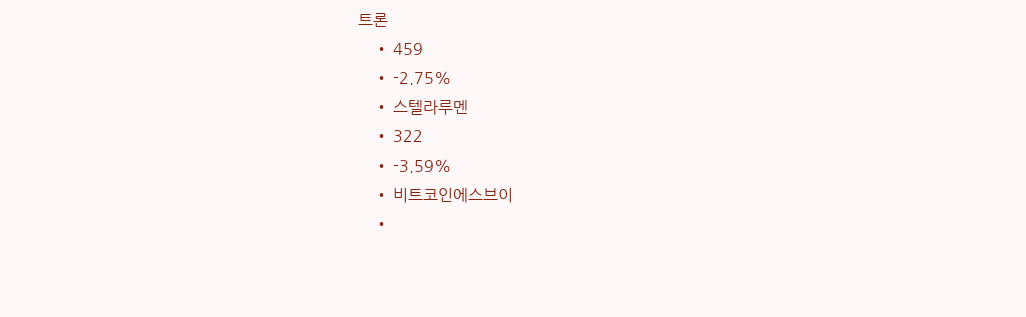트론
    • 459
    • -2.75%
    • 스텔라루멘
    • 322
    • -3.59%
    • 비트코인에스브이
    •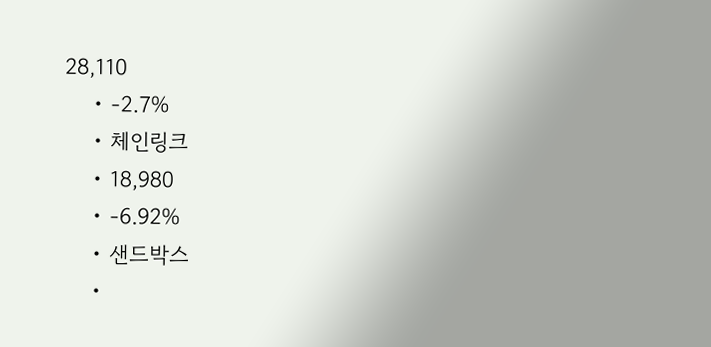28,110
    • -2.7%
    • 체인링크
    • 18,980
    • -6.92%
    • 샌드박스
    •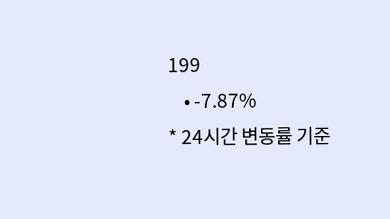199
    • -7.87%
* 24시간 변동률 기준